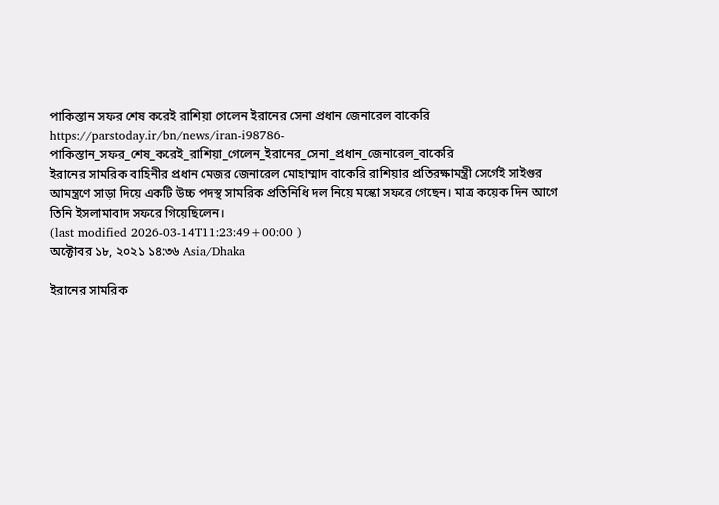পাকিস্তান সফর শেষ করেই রাশিয়া গেলেন ইরানের সেনা প্রধান জেনারেল বাকেরি
https://parstoday.ir/bn/news/iran-i98786-পাকিস্তান_সফর_শেষ_করেই_রাশিয়া_গেলেন_ইরানের_সেনা_প্রধান_জেনারেল_বাকেরি
ইরানের সামরিক বাহিনীর প্রধান মেজর জেনারেল মোহাম্মাদ বাকেরি রাশিয়ার প্রতিরক্ষামন্ত্রী সের্গেই সাইগুর আমন্ত্রণে সাড়া দিয়ে একটি উচ্চ পদস্থ সামরিক প্রতিনিধি দল নিয়ে মস্কো সফরে গেছেন। মাত্র কয়েক দিন আগে তিনি ইসলামাবাদ সফরে গিয়েছিলেন।
(last modified 2026-03-14T11:23:49+00:00 )
অক্টোবর ১৮, ২০২১ ১৪:৩৬ Asia/Dhaka

ইরানের সামরিক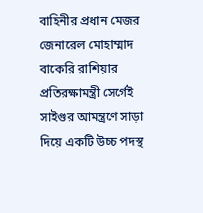বাহিনীর প্রধান মেজর জেনারেল মোহাম্মাদ বাকেরি রাশিয়ার প্রতিরক্ষামন্ত্রী সের্গেই সাইগুর আমন্ত্রণে সাড়া দিয়ে একটি উচ্চ পদস্থ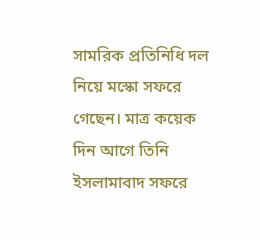সামরিক প্রতিনিধি দল নিয়ে মস্কো সফরে গেছেন। মাত্র কয়েক দিন আগে তিনি ইসলামাবাদ সফরে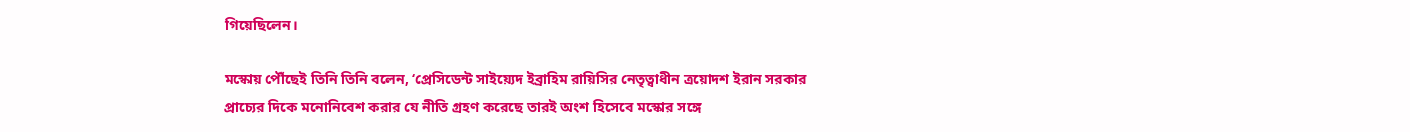গিয়েছিলেন।

মস্কোয় পৌঁছেই তিনি তিনি বলেন, ‘প্রেসিডেন্ট সাইয়্যেদ ইব্রাহিম রায়িসির নেতৃত্বাধীন ত্রয়োদশ ইরান সরকার প্রাচ্যের দিকে মনোনিবেশ করার যে নীতি গ্রহণ করেছে তারই অংশ হিসেবে মস্কোর সঙ্গে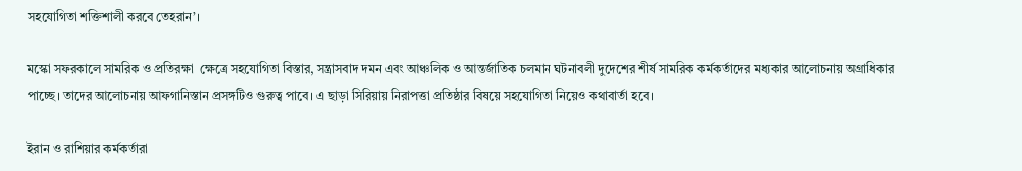সহযোগিতা শক্তিশালী করবে তেহরান’।

মস্কো সফরকালে সামরিক ও প্রতিরক্ষা  ক্ষেত্রে সহযোগিতা বিস্তার, সন্ত্রাসবাদ দমন এবং আঞ্চলিক ও আন্তর্জাতিক চলমান ঘটনাবলী দুদেশের শীর্ষ সামরিক কর্মকর্তাদের মধ্যকার আলোচনায় অগ্রাধিকার পাচ্ছে। তাদের আলোচনায় আফগানিস্তান প্রসঙ্গটিও গুরুত্ব পাবে। এ ছাড়া সিরিয়ায় নিরাপত্তা প্রতিষ্ঠার বিষয়ে সহযোগিতা নিয়েও কথাবার্তা হবে।

ইরান ও রাশিয়ার কর্মকর্তারা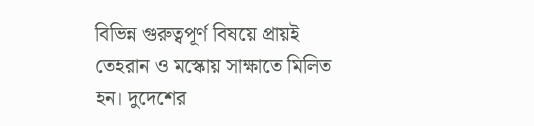বিভিন্ন গুরুত্বপূর্ণ বিষয়ে প্রায়ই তেহরান ও মস্কোয় সাক্ষাতে মিলিত হন। দুদেশের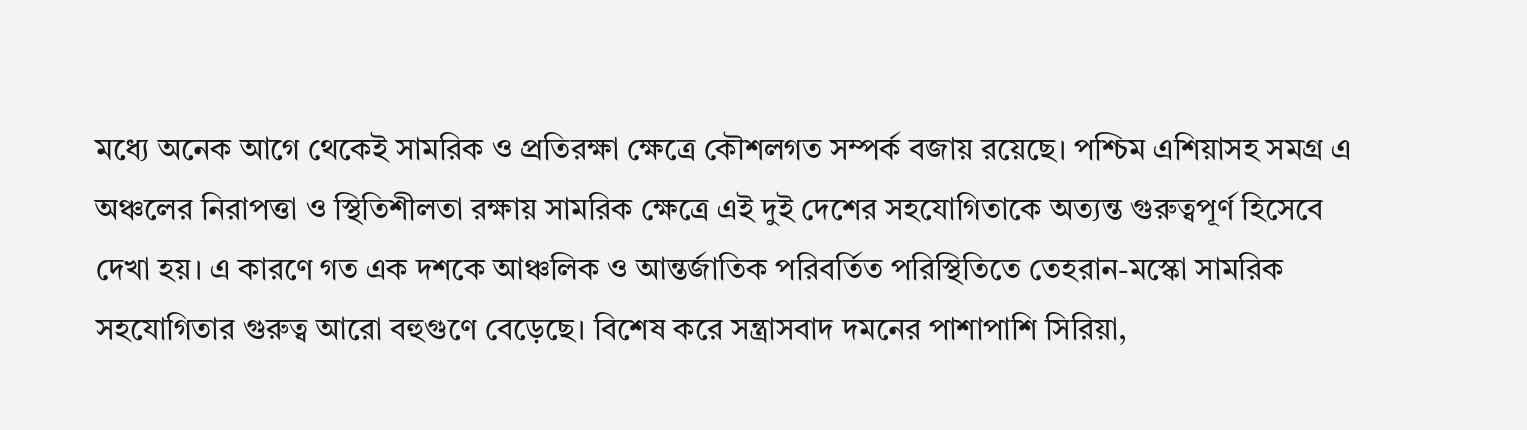মধ্যে অনেক আগে থেকেই সামরিক ও প্রতিরক্ষা ক্ষেত্রে কৌশলগত সম্পর্ক বজায় রয়েছে। পশ্চিম এশিয়াসহ সমগ্র এ অঞ্চলের নিরাপত্তা ও স্থিতিশীলতা রক্ষায় সামরিক ক্ষেত্রে এই দুই দেশের সহযোগিতাকে অত্যন্ত গুরুত্বপূর্ণ হিসেবে দেখা হয়। এ কারণে গত এক দশকে আঞ্চলিক ও আন্তর্জাতিক পরিবর্তিত পরিস্থিতিতে তেহরান-মস্কো সামরিক সহযোগিতার গুরুত্ব আরো বহুগুণে বেড়েছে। বিশেষ করে সন্ত্রাসবাদ দমনের পাশাপাশি সিরিয়া,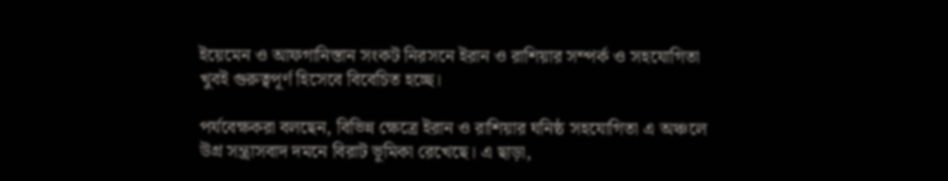ইয়েমেন ও আফগানিস্তান সংকট নিরসনে ইরান ও রাশিয়ার সম্পর্ক ও সহযোগিতা খুবই গুরুত্বপূর্ণ হিসেবে বিবেচিত হচ্ছে।

পর্যবেক্ষকরা বলছেন, বিভিন্ন ক্ষেত্রে ইরান ও রাশিয়ার ঘনিষ্ঠ সহযোগিতা এ অঞ্চলে উগ্র সন্ত্রাসবাদ দমনে বিরাট ভূমিকা রেখেছে। এ ছাড়া,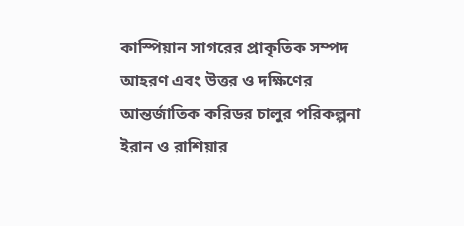কাস্পিয়ান সাগরের প্রাকৃতিক সম্পদ আহরণ এবং উত্তর ও দক্ষিণের আন্তর্জাতিক করিডর চালুর পরিকল্পনা ইরান ও রাশিয়ার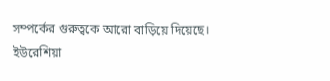সম্পর্কের গুরুত্বকে আরো বাড়িয়ে দিয়েছে। ইউরেশিয়া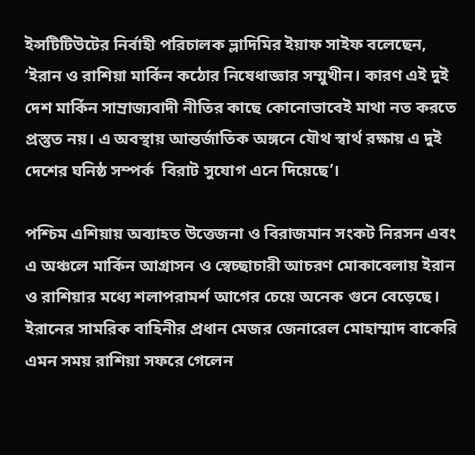ইন্সটিটিউটের নির্বাহী পরিচালক ভ্লাদিমির ইয়াফ সাইফ বলেছেন, ‘ইরান ও রাশিয়া মার্কিন কঠোর নিষেধাজ্ঞার সম্মুখীন। কারণ এই দুই দেশ মার্কিন সাম্রাজ্যবাদী নীতির কাছে কোনোভাবেই মাথা নত করতে প্রস্তুত নয়। এ অবস্থায় আন্তর্জাতিক অঙ্গনে যৌথ স্বার্থ রক্ষায় এ দুই দেশের ঘনিষ্ঠ সম্পর্ক  বিরাট সুযোগ এনে দিয়েছে’।

পশ্চিম এশিয়ায় অব্যাহত উত্তেজনা ও বিরাজমান সংকট নিরসন এবং এ অঞ্চলে মার্কিন আগ্রাসন ও স্বেচ্ছাচারী আচরণ মোকাবেলায় ইরান ও রাশিয়ার মধ্যে শলাপরামর্শ আগের চেয়ে অনেক গুনে বেড়েছে। ইরানের সামরিক বাহিনীর প্রধান মেজর জেনারেল মোহাম্মাদ বাকেরি এমন সময় রাশিয়া সফরে গেলেন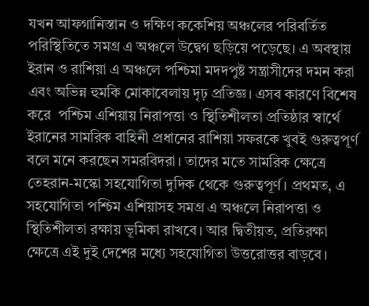যখন আফগানিস্তান ও দক্ষিণ ককেশিয় অঞ্চলের পরিবর্তিত পরিস্থিতিতে সমগ্র এ অঞ্চলে উদ্বেগ ছড়িয়ে পড়েছে। এ অবস্থায় ইরান ও রাশিয়া এ অঞ্চলে পশ্চিমা মদদপুষ্ট সন্ত্রাসীদের দমন করা এবং অভিন্ন হুমকি মোকাবেলায় দৃঢ় প্রতিজ্ঞ। এসব কারণে বিশেষ করে  পশ্চিম এশিয়ায় নিরাপত্তা ও স্থিতিশীলতা প্রতিষ্ঠার স্বার্থে  ইরানের সামরিক বাহিনী প্রধানের রাশিয়া সফরকে খুবই গুরুত্বপূর্ণ বলে মনে করছেন সমরবিদরা। তাদের মতে সামরিক ক্ষেত্রে তেহরান-মস্কো সহযোগিতা দুদিক থেকে গুরুত্বপূর্ণ। প্রথমত, এ সহযোগিতা পশ্চিম এশিয়াসহ সমগ্র এ অঞ্চলে নিরাপত্তা ও স্থিতিশীলতা রক্ষায় ভূমিকা রাখবে। আর দ্বিতীয়ত, প্রতিরক্ষা ক্ষেত্রে এই দুই দেশের মধ্যে সহযোগিতা উত্তরোত্তর বাড়বে।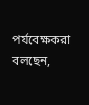পর্যবেক্ষকরা বলছেন,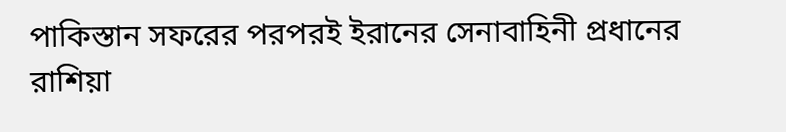পাকিস্তান সফরের পরপরই ইরানের সেনাবাহিনী প্রধানের রাশিয়া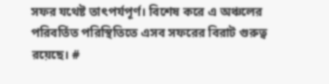সফর যথেষ্ট তাৎপর্যপূর্ণ। বিশেষ করে এ অঞ্চলের পরিবর্তিত পরিস্থিতিতে এসব সফরের বিরাট গুরুত্ব রয়েছে। #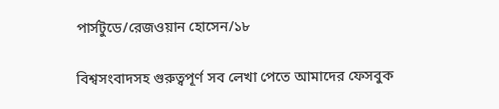পার্সটুডে/রেজওয়ান হোসেন/১৮

বিশ্বসংবাদসহ গুরুত্বপূর্ণ সব লেখা পেতে আমাদের ফেসবুক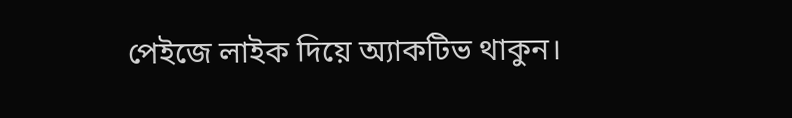পেইজে লাইক দিয়ে অ্যাকটিভ থাকুন।